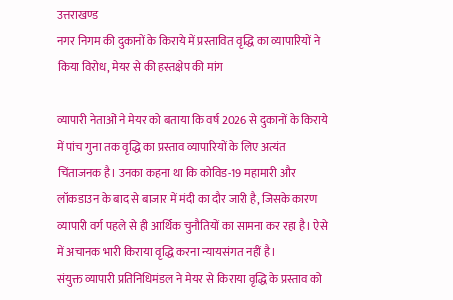उत्तराखण्ड
नगर निगम की दुकानों के किराये में प्रस्तावित वृद्धि का व्यापारियों ने किया विरोध, मेयर से की हस्तक्षेप की मांग

व्यापारी नेताओं ने मेयर को बताया कि वर्ष 2026 से दुकानों के किराये में पांच गुना तक वृद्धि का प्रस्ताव व्यापारियों के लिए अत्यंत चिंताजनक है। उनका कहना था कि कोविड-19 महामारी और लॉकडाउन के बाद से बाजार में मंदी का दौर जारी है, जिसके कारण व्यापारी वर्ग पहले से ही आर्थिक चुनौतियों का सामना कर रहा है। ऐसे में अचानक भारी किराया वृद्धि करना न्यायसंगत नहीं है।
संयुक्त व्यापारी प्रतिनिधिमंडल ने मेयर से किराया वृद्धि के प्रस्ताव को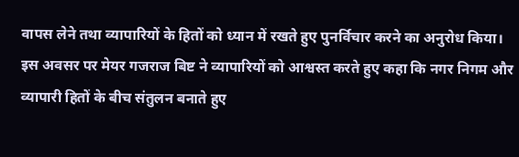वापस लेने तथा व्यापारियों के हितों को ध्यान में रखते हुए पुनर्विचार करने का अनुरोध किया।
इस अवसर पर मेयर गजराज बिष्ट ने व्यापारियों को आश्वस्त करते हुए कहा कि नगर निगम और व्यापारी हितों के बीच संतुलन बनाते हुए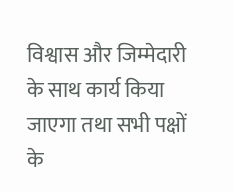विश्वास और जिम्मेदारी के साथ कार्य किया जाएगा तथा सभी पक्षों के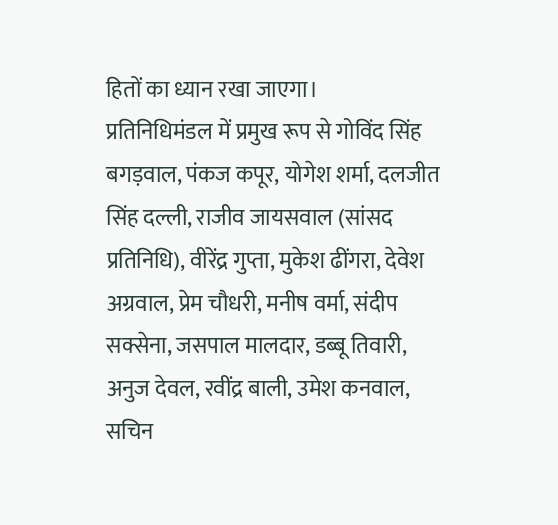हितों का ध्यान रखा जाएगा।
प्रतिनिधिमंडल में प्रमुख रूप से गोविंद सिंह बगड़वाल, पंकज कपूर, योगेश शर्मा, दलजीत सिंह दल्ली, राजीव जायसवाल (सांसद प्रतिनिधि), वीरेंद्र गुप्ता, मुकेश ढींगरा, देवेश अग्रवाल, प्रेम चौधरी, मनीष वर्मा, संदीप सक्सेना, जसपाल मालदार, डब्बू तिवारी, अनुज देवल, रवींद्र बाली, उमेश कनवाल, सचिन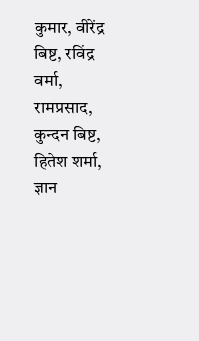कुमार, वीरेंद्र बिष्ट, रविंद्र वर्मा, रामप्रसाद, कुन्दन बिष्ट, हितेश शर्मा, ज्ञान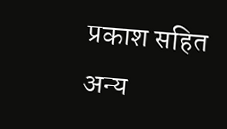प्रकाश सहित अन्य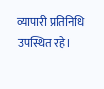व्यापारी प्रतिनिधि उपस्थित रहे।